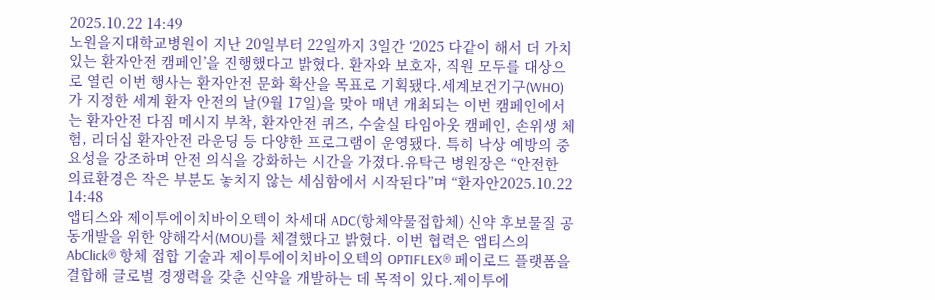2025.10.22 14:49
노원을지대학교병원이 지난 20일부터 22일까지 3일간 ‘2025 다같이 해서 더 가치있는 환자안전 캠페인’을 진행했다고 밝혔다. 환자와 보호자, 직원 모두를 대상으로 열린 이번 행사는 환자안전 문화 확산을 목표로 기획됐다.세계보건기구(WHO)가 지정한 세계 환자 안전의 날(9월 17일)을 맞아 매년 개최되는 이번 캠페인에서는 환자안전 다짐 메시지 부착, 환자안전 퀴즈, 수술실 타임아웃 캠페인, 손위생 체험, 리더십 환자안전 라운딩 등 다양한 프로그램이 운영됐다. 특히 낙상 예방의 중요성을 강조하며 안전 의식을 강화하는 시간을 가졌다.유탁근 병원장은 “안전한 의료환경은 작은 부분도 놓치지 않는 세심함에서 시작된다”며 “환자안2025.10.22 14:48
앱티스와 제이투에이치바이오텍이 차세대 ADC(항체약물접합체) 신약 후보물질 공동개발을 위한 양해각서(MOU)를 체결했다고 밝혔다. 이번 협력은 앱티스의 AbClick® 항체 접합 기술과 제이투에이치바이오텍의 OPTIFLEX® 페이로드 플랫폼을 결합해 글로벌 경쟁력을 갖춘 신약을 개발하는 데 목적이 있다.제이투에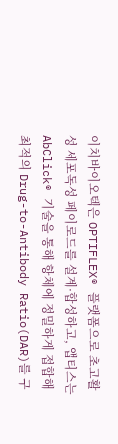이치바이오텍은 OPTIFLEX® 플랫폼으로 초고활성 세포독성 페이로드를 설계·합성하고, 앱티스는 AbClick® 기술을 통해 항체에 정밀하게 접합해 최적의 Drug-to-Antibody Ratio(DAR)를 구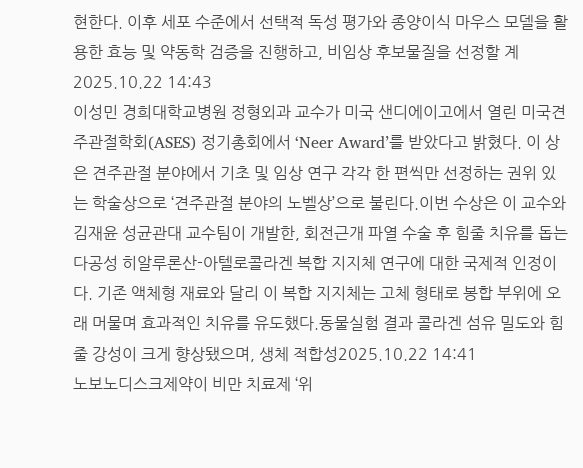현한다. 이후 세포 수준에서 선택적 독성 평가와 종양이식 마우스 모델을 활용한 효능 및 약동학 검증을 진행하고, 비임상 후보물질을 선정할 계2025.10.22 14:43
이성민 경희대학교병원 정형외과 교수가 미국 샌디에이고에서 열린 미국견주관절학회(ASES) 정기총회에서 ‘Neer Award’를 받았다고 밝혔다. 이 상은 견주관절 분야에서 기초 및 임상 연구 각각 한 편씩만 선정하는 권위 있는 학술상으로 ‘견주관절 분야의 노벨상’으로 불린다.이번 수상은 이 교수와 김재윤 성균관대 교수팀이 개발한, 회전근개 파열 수술 후 힘줄 치유를 돕는 다공성 히알루론산-아텔로콜라겐 복합 지지체 연구에 대한 국제적 인정이다. 기존 액체형 재료와 달리 이 복합 지지체는 고체 형태로 봉합 부위에 오래 머물며 효과적인 치유를 유도했다.동물실험 결과 콜라겐 섬유 밀도와 힘줄 강성이 크게 향상됐으며, 생체 적합성2025.10.22 14:41
노보노디스크제약이 비만 치료제 ‘위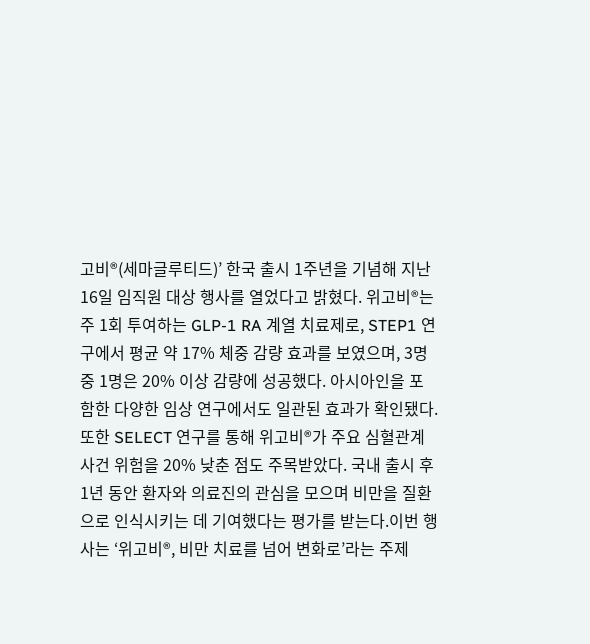고비®(세마글루티드)’ 한국 출시 1주년을 기념해 지난 16일 임직원 대상 행사를 열었다고 밝혔다. 위고비®는 주 1회 투여하는 GLP-1 RA 계열 치료제로, STEP1 연구에서 평균 약 17% 체중 감량 효과를 보였으며, 3명 중 1명은 20% 이상 감량에 성공했다. 아시아인을 포함한 다양한 임상 연구에서도 일관된 효과가 확인됐다.또한 SELECT 연구를 통해 위고비®가 주요 심혈관계 사건 위험을 20% 낮춘 점도 주목받았다. 국내 출시 후 1년 동안 환자와 의료진의 관심을 모으며 비만을 질환으로 인식시키는 데 기여했다는 평가를 받는다.이번 행사는 ‘위고비®, 비만 치료를 넘어 변화로’라는 주제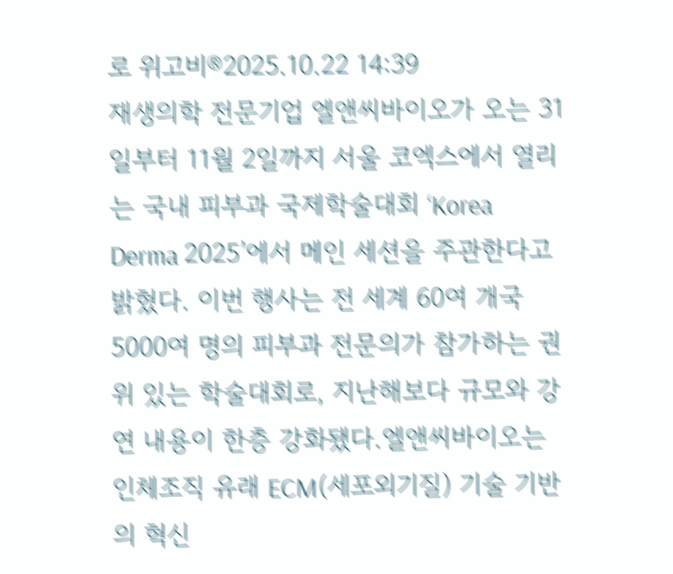로 위고비®2025.10.22 14:39
재생의학 전문기업 엘앤씨바이오가 오는 31일부터 11월 2일까지 서울 코엑스에서 열리는 국내 피부과 국제학술대회 ‘Korea Derma 2025’에서 메인 세션을 주관한다고 밝혔다. 이번 행사는 전 세계 60여 개국 5000여 명의 피부과 전문의가 참가하는 권위 있는 학술대회로, 지난해보다 규모와 강연 내용이 한층 강화됐다.엘앤씨바이오는 인체조직 유래 ECM(세포외기질) 기술 기반의 혁신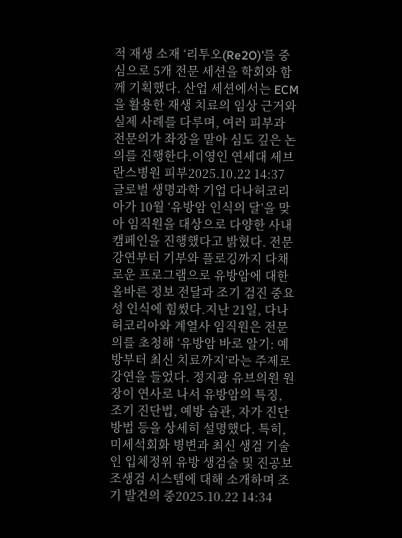적 재생 소재 ‘리투오(Re2O)’를 중심으로 5개 전문 세션을 학회와 함께 기획했다. 산업 세션에서는 ECM을 활용한 재생 치료의 임상 근거와 실제 사례를 다루며, 여러 피부과 전문의가 좌장을 맡아 심도 깊은 논의를 진행한다.이영인 연세대 세브란스병원 피부2025.10.22 14:37
글로벌 생명과학 기업 다나허코리아가 10월 ‘유방암 인식의 달’을 맞아 임직원을 대상으로 다양한 사내 캠페인을 진행했다고 밝혔다. 전문 강연부터 기부와 플로깅까지 다채로운 프로그램으로 유방암에 대한 올바른 정보 전달과 조기 검진 중요성 인식에 힘썼다.지난 21일, 다나허코리아와 계열사 임직원은 전문의를 초청해 ‘유방암 바로 알기: 예방부터 최신 치료까지’라는 주제로 강연을 들었다. 정지광 유브의원 원장이 연사로 나서 유방암의 특징, 조기 진단법, 예방 습관, 자가 진단 방법 등을 상세히 설명했다. 특히, 미세석회화 병변과 최신 생검 기술인 입체정위 유방 생검술 및 진공보조생검 시스템에 대해 소개하며 조기 발견의 중2025.10.22 14:34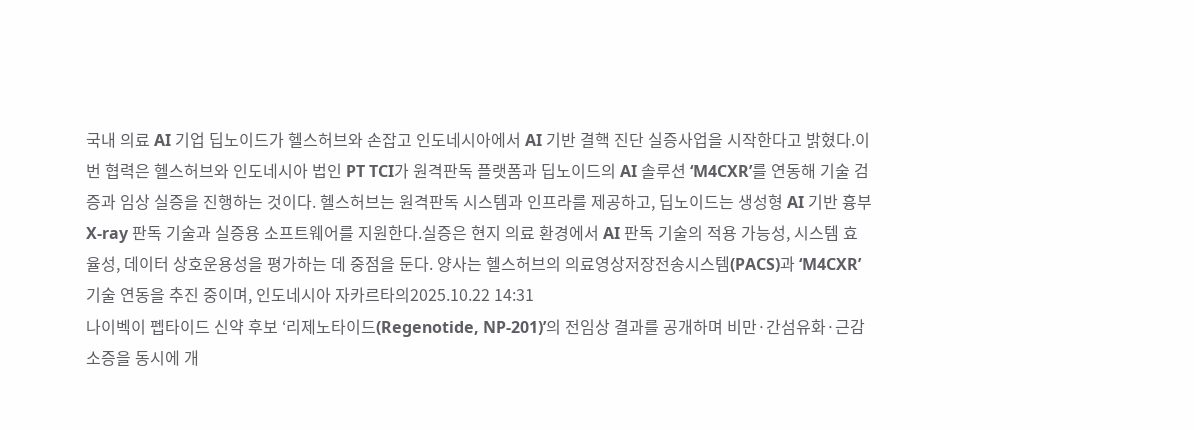국내 의료 AI 기업 딥노이드가 헬스허브와 손잡고 인도네시아에서 AI 기반 결핵 진단 실증사업을 시작한다고 밝혔다.이번 협력은 헬스허브와 인도네시아 법인 PT TCI가 원격판독 플랫폼과 딥노이드의 AI 솔루션 ‘M4CXR’를 연동해 기술 검증과 임상 실증을 진행하는 것이다. 헬스허브는 원격판독 시스템과 인프라를 제공하고, 딥노이드는 생성형 AI 기반 흉부 X-ray 판독 기술과 실증용 소프트웨어를 지원한다.실증은 현지 의료 환경에서 AI 판독 기술의 적용 가능성, 시스템 효율성, 데이터 상호운용성을 평가하는 데 중점을 둔다. 양사는 헬스허브의 의료영상저장전송시스템(PACS)과 ‘M4CXR’ 기술 연동을 추진 중이며, 인도네시아 자카르타의2025.10.22 14:31
나이벡이 펩타이드 신약 후보 ‘리제노타이드(Regenotide, NP-201)’의 전임상 결과를 공개하며 비만·간섬유화·근감소증을 동시에 개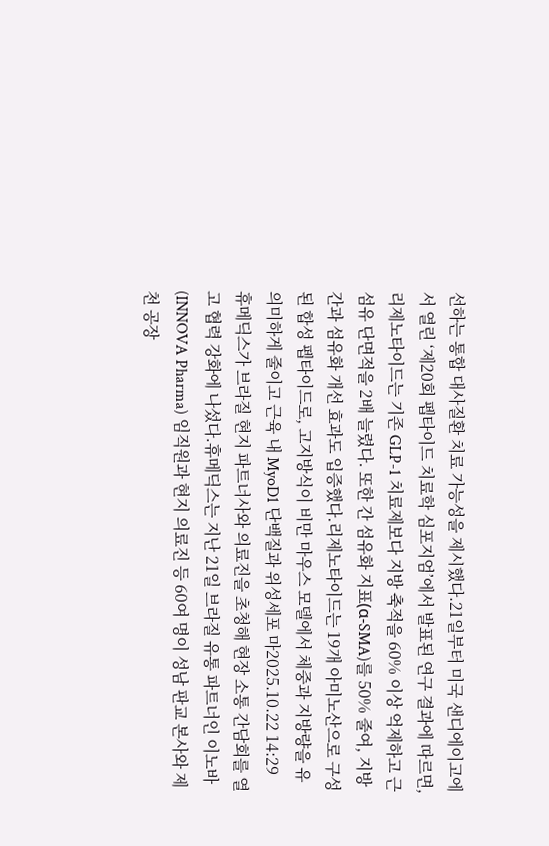선하는 통합 대사질환 치료 가능성을 제시했다.21일부터 미국 샌디에이고에서 열린 ‘제20회 펩타이드 치료학 심포지엄’에서 발표된 연구 결과에 따르면, 리제노타이드는 기존 GLP-1 치료제보다 지방 축적을 60% 이상 억제하고 근섬유 단면적을 2배 늘렸다. 또한 간 섬유화 지표(α-SMA)를 50% 줄여, 지방간과 섬유화 개선 효과도 입증했다.리제노타이드는 19개 아미노산으로 구성된 합성 펩타이드로, 고지방식이 비만 마우스 모델에서 체중과 지방량을 유의미하게 줄이고 근육 내 MyoD1 단백질과 위성세포 마2025.10.22 14:29
휴메딕스가 브라질 현지 파트너사와 의료진을 초청해 현장 소통 간담회를 열고 협력 강화에 나섰다.휴메딕스는 지난 21일 브라질 유통 파트너인 이노바(INNOVA Pharma) 임직원과 현지 의료진 등 60여 명이 성남 판교 본사와 제천 공장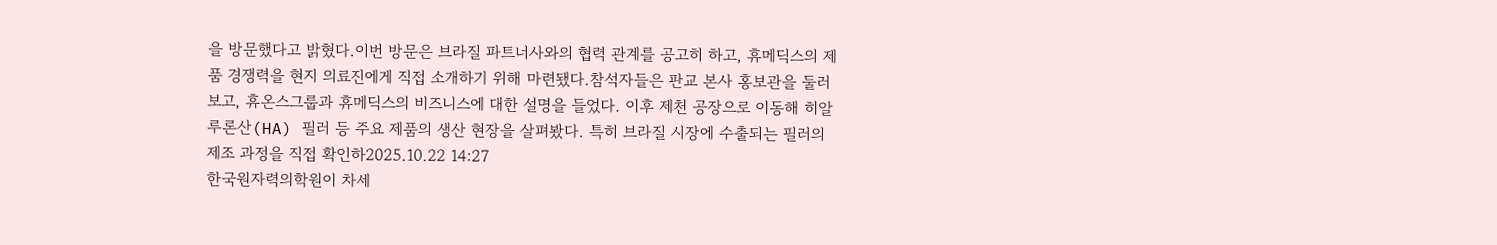을 방문했다고 밝혔다.이번 방문은 브라질 파트너사와의 협력 관계를 공고히 하고, 휴메딕스의 제품 경쟁력을 현지 의료진에게 직접 소개하기 위해 마련됐다.참석자들은 판교 본사 홍보관을 둘러보고, 휴온스그룹과 휴메딕스의 비즈니스에 대한 설명을 들었다. 이후 제천 공장으로 이동해 히알루론산(HA) 필러 등 주요 제품의 생산 현장을 살펴봤다. 특히 브라질 시장에 수출되는 필러의 제조 과정을 직접 확인하2025.10.22 14:27
한국원자력의학원이 차세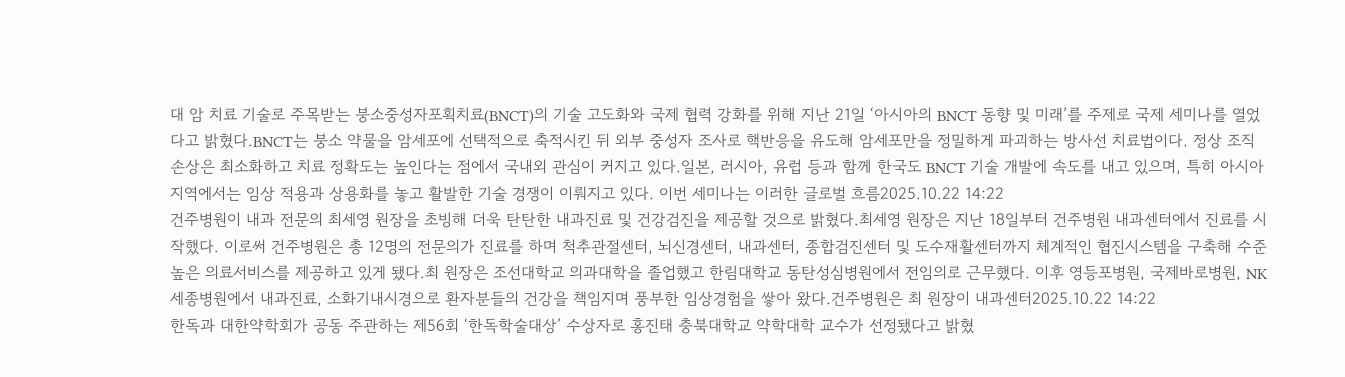대 암 치료 기술로 주목받는 붕소중성자포획치료(BNCT)의 기술 고도화와 국제 협력 강화를 위해 지난 21일 ‘아시아의 BNCT 동향 및 미래’를 주제로 국제 세미나를 열었다고 밝혔다.BNCT는 붕소 약물을 암세포에 선택적으로 축적시킨 뒤 외부 중성자 조사로 핵반응을 유도해 암세포만을 정밀하게 파괴하는 방사선 치료법이다. 정상 조직 손상은 최소화하고 치료 정확도는 높인다는 점에서 국내외 관심이 커지고 있다.일본, 러시아, 유럽 등과 함께 한국도 BNCT 기술 개발에 속도를 내고 있으며, 특히 아시아 지역에서는 임상 적용과 상용화를 놓고 활발한 기술 경쟁이 이뤄지고 있다. 이번 세미나는 이러한 글로벌 흐름2025.10.22 14:22
건주병원이 내과 전문의 최세영 원장을 초빙해 더욱 탄탄한 내과진료 및 건강검진을 제공할 것으로 밝혔다.최세영 원장은 지난 18일부터 건주병원 내과센터에서 진료를 시작했다. 이로써 건주병원은 총 12명의 전문의가 진료를 하며 척추관절센터, 뇌신경센터, 내과센터, 종합검진센터 및 도수재활센터까지 체계적인 협진시스템을 구축해 수준 높은 의료서비스를 제공하고 있게 됐다.최 원장은 조선대학교 의과대학을 졸업했고 한림대학교 동탄성심병원에서 전임의로 근무했다. 이후 영등포병원, 국제바로병원, NK세종병원에서 내과진료, 소화기내시경으로 환자분들의 건강을 책임지며 풍부한 임상경험을 쌓아 왔다.건주병원은 최 원장이 내과센터2025.10.22 14:22
한독과 대한약학회가 공동 주관하는 제56회 ‘한독학술대상’ 수상자로 홍진태 충북대학교 약학대학 교수가 선정됐다고 밝혔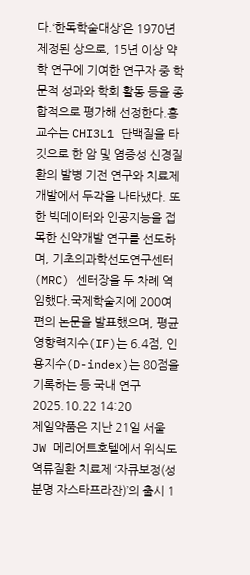다.‘한독학술대상’은 1970년 제정된 상으로, 15년 이상 약학 연구에 기여한 연구자 중 학문적 성과와 학회 활동 등을 종합적으로 평가해 선정한다.홍 교수는 CHI3L1 단백질을 타깃으로 한 암 및 염증성 신경질환의 발병 기전 연구와 치료제 개발에서 두각을 나타냈다. 또한 빅데이터와 인공지능을 접목한 신약개발 연구를 선도하며, 기초의과학선도연구센터(MRC) 센터장을 두 차례 역임했다.국제학술지에 200여 편의 논문을 발표했으며, 평균 영향력지수(IF)는 6.4점, 인용지수(D-index)는 80점을 기록하는 등 국내 연구2025.10.22 14:20
제일약품은 지난 21일 서울 JW 메리어트호텔에서 위식도역류질환 치료제 ‘자큐보정(성분명 자스타프라잔)’의 출시 1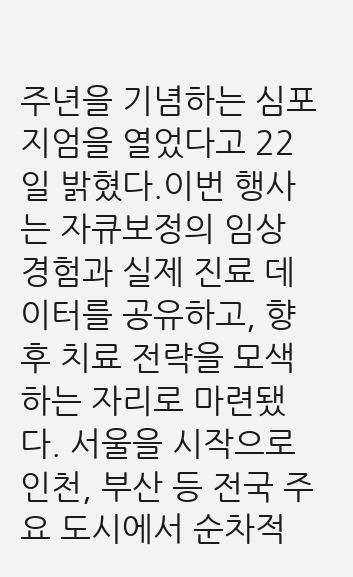주년을 기념하는 심포지엄을 열었다고 22일 밝혔다.이번 행사는 자큐보정의 임상 경험과 실제 진료 데이터를 공유하고, 향후 치료 전략을 모색하는 자리로 마련됐다. 서울을 시작으로 인천, 부산 등 전국 주요 도시에서 순차적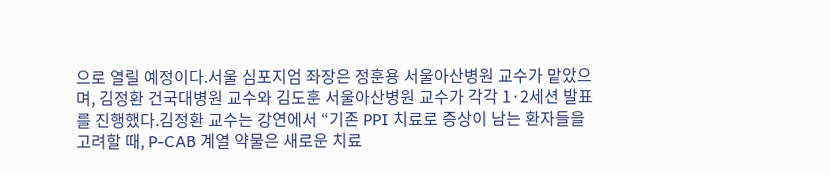으로 열릴 예정이다.서울 심포지엄 좌장은 정훈용 서울아산병원 교수가 맡았으며, 김정환 건국대병원 교수와 김도훈 서울아산병원 교수가 각각 1·2세션 발표를 진행했다.김정환 교수는 강연에서 “기존 PPI 치료로 증상이 남는 환자들을 고려할 때, P-CAB 계열 약물은 새로운 치료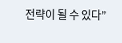전략이 될 수 있다”